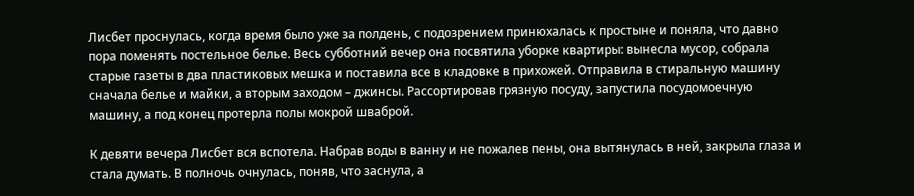Лисбет проснулась, когда время было уже за полдень, с подозрением принюхалась к простыне и поняла, что давно пора поменять постельное белье. Весь субботний вечер она посвятила уборке квартиры: вынесла мусор, собрала старые газеты в два пластиковых мешка и поставила все в кладовке в прихожей. Отправила в стиральную машину сначала белье и майки, а вторым заходом – джинсы. Рассортировав грязную посуду, запустила посудомоечную машину, а под конец протерла полы мокрой шваброй.

К девяти вечера Лисбет вся вспотела. Набрав воды в ванну и не пожалев пены, она вытянулась в ней, закрыла глаза и стала думать. В полночь очнулась, поняв, что заснула, а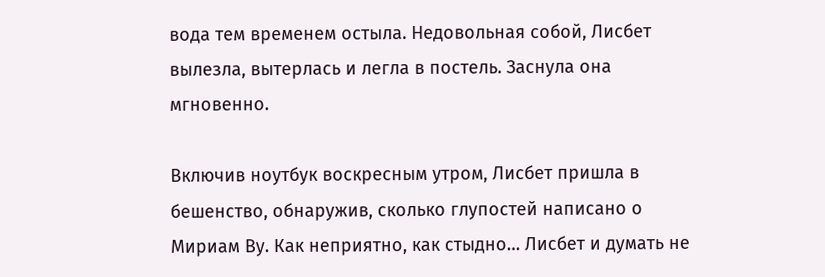вода тем временем остыла. Недовольная собой, Лисбет вылезла, вытерлась и легла в постель. Заснула она мгновенно.

Включив ноутбук воскресным утром, Лисбет пришла в бешенство, обнаружив, сколько глупостей написано о Мириам Ву. Как неприятно, как стыдно… Лисбет и думать не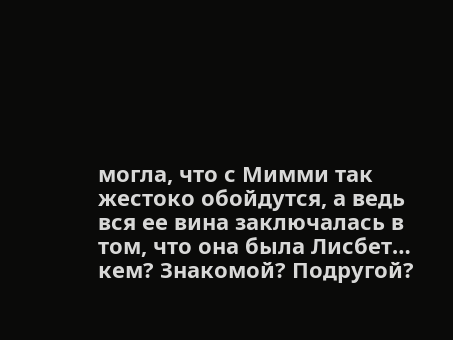могла, что с Мимми так жестоко обойдутся, а ведь вся ее вина заключалась в том, что она была Лисбет… кем? Знакомой? Подругой?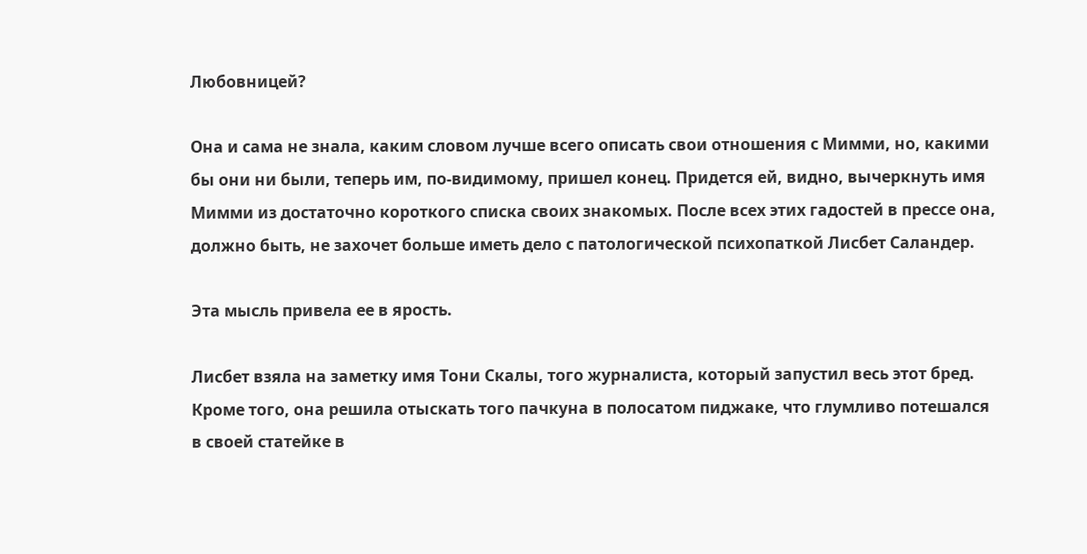Любовницей?

Она и сама не знала, каким словом лучше всего описать свои отношения с Мимми, но, какими бы они ни были, теперь им, по-видимому, пришел конец. Придется ей, видно, вычеркнуть имя Мимми из достаточно короткого списка своих знакомых. После всех этих гадостей в прессе она, должно быть, не захочет больше иметь дело с патологической психопаткой Лисбет Саландер.

Эта мысль привела ее в ярость.

Лисбет взяла на заметку имя Тони Скалы, того журналиста, который запустил весь этот бред. Кроме того, она решила отыскать того пачкуна в полосатом пиджаке, что глумливо потешался в своей статейке в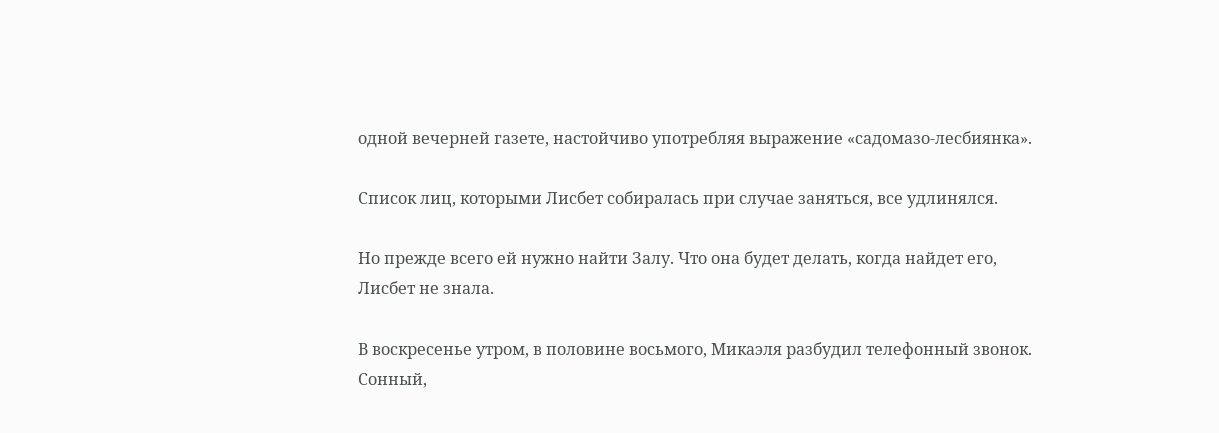одной вечерней газете, настойчиво употребляя выражение «садомазо-лесбиянка».

Список лиц, которыми Лисбет собиралась при случае заняться, все удлинялся.

Но прежде всего ей нужно найти Залу. Что она будет делать, когда найдет его, Лисбет не знала.

В воскресенье утром, в половине восьмого, Микаэля разбудил телефонный звонок. Сонный,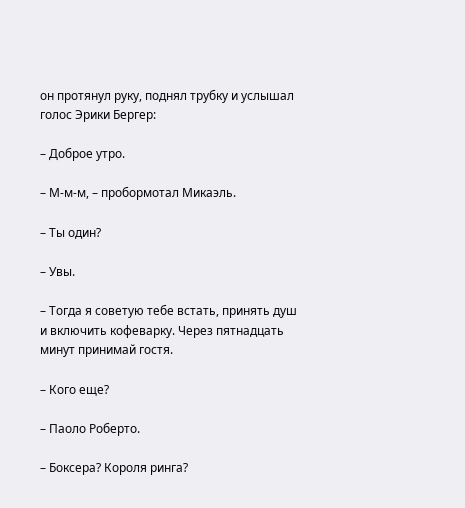он протянул руку, поднял трубку и услышал голос Эрики Бергер:

– Доброе утро.

– М-м-м, – пробормотал Микаэль.

– Ты один?

– Увы.

– Тогда я советую тебе встать, принять душ и включить кофеварку. Через пятнадцать минут принимай гостя.

– Кого еще?

– Паоло Роберто.

– Боксера? Короля ринга?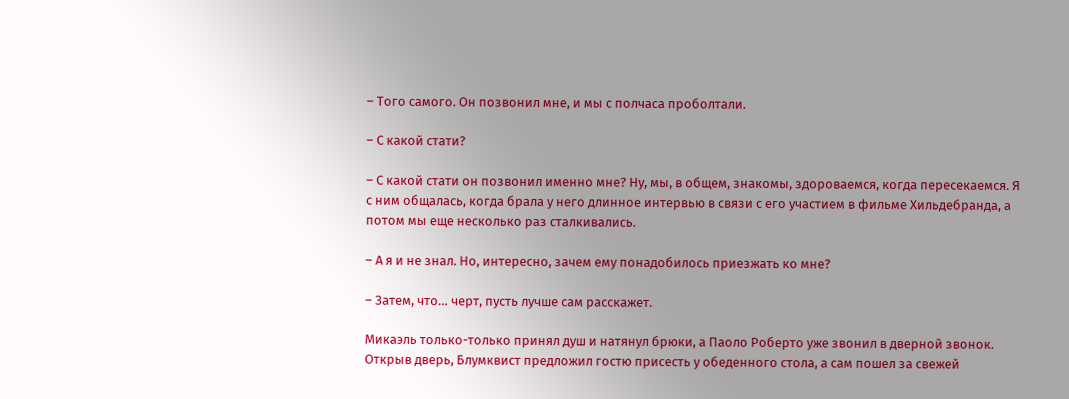– Того самого. Он позвонил мне, и мы с полчаса проболтали.

– С какой стати?

– С какой стати он позвонил именно мне? Ну, мы, в общем, знакомы, здороваемся, когда пересекаемся. Я с ним общалась, когда брала у него длинное интервью в связи с его участием в фильме Хильдебранда, а потом мы еще несколько раз сталкивались.

– А я и не знал. Но, интересно, зачем ему понадобилось приезжать ко мне?

– Затем, что… черт, пусть лучше сам расскажет.

Микаэль только-только принял душ и натянул брюки, а Паоло Роберто уже звонил в дверной звонок. Открыв дверь, Блумквист предложил гостю присесть у обеденного стола, а сам пошел за свежей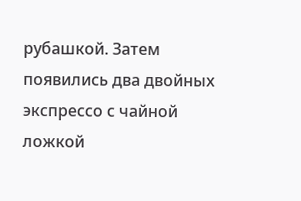рубашкой. Затем появились два двойных экспрессо с чайной ложкой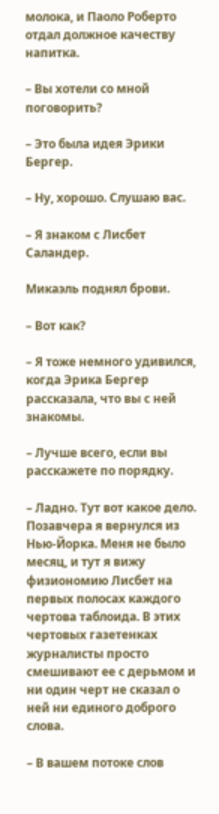молока, и Паоло Роберто отдал должное качеству напитка.

– Вы хотели со мной поговорить?

– Это была идея Эрики Бергер.

– Ну, хорошо. Слушаю вас.

– Я знаком с Лисбет Саландер.

Микаэль поднял брови.

– Вот как?

– Я тоже немного удивился, когда Эрика Бергер рассказала, что вы с ней знакомы.

– Лучше всего, если вы расскажете по порядку.

– Ладно. Тут вот какое дело. Позавчера я вернулся из Нью-Йорка. Меня не было месяц, и тут я вижу физиономию Лисбет на первых полосах каждого чертова таблоида. В этих чертовых газетенках журналисты просто смешивают ее с дерьмом и ни один черт не сказал о ней ни единого доброго слова.

– В вашем потоке слов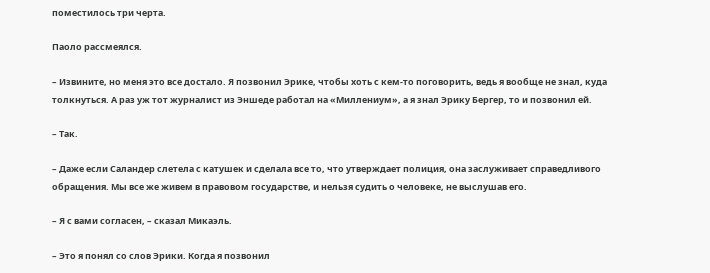поместилось три черта.

Паоло рассмеялся.

– Извините, но меня это все достало. Я позвонил Эрике, чтобы хоть с кем-то поговорить, ведь я вообще не знал, куда толкнуться. А раз уж тот журналист из Эншеде работал на «Миллениум», а я знал Эрику Бергер, то и позвонил ей.

– Так.

– Даже если Саландер слетела с катушек и сделала все то, что утверждает полиция, она заслуживает справедливого обращения. Мы все же живем в правовом государстве, и нельзя судить о человеке, не выслушав его.

– Я с вами согласен, – сказал Микаэль.

– Это я понял со слов Эрики. Когда я позвонил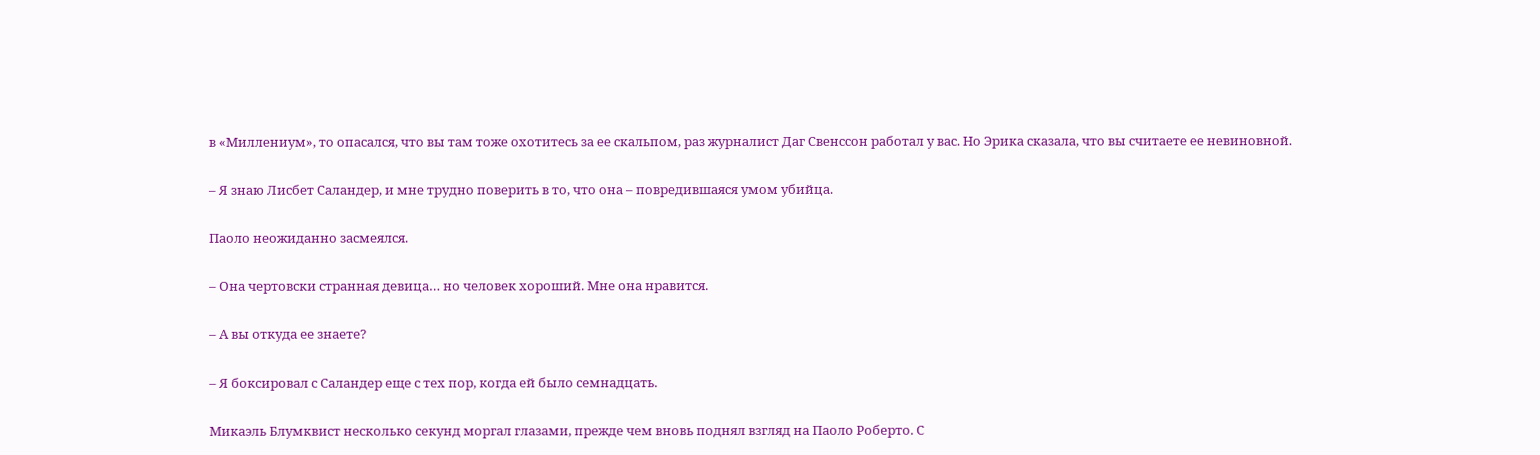в «Миллениум», то опасался, что вы там тоже охотитесь за ее скальпом, раз журналист Даг Свенссон работал у вас. Но Эрика сказала, что вы считаете ее невиновной.

– Я знаю Лисбет Саландер, и мне трудно поверить в то, что она – повредившаяся умом убийца.

Паоло неожиданно засмеялся.

– Она чертовски странная девица… но человек хороший. Мне она нравится.

– А вы откуда ее знаете?

– Я боксировал с Саландер еще с тех пор, когда ей было семнадцать.

Микаэль Блумквист несколько секунд моргал глазами, прежде чем вновь поднял взгляд на Паоло Роберто. С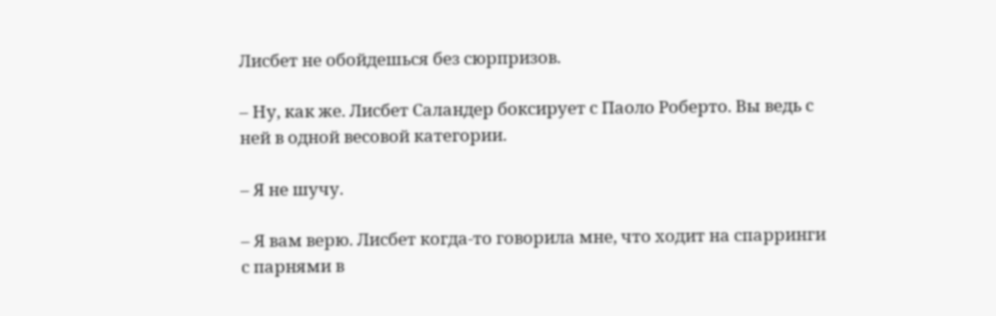Лисбет не обойдешься без сюрпризов.

– Ну, как же. Лисбет Саландер боксирует с Паоло Роберто. Вы ведь с ней в одной весовой категории.

– Я не шучу.

– Я вам верю. Лисбет когда-то говорила мне, что ходит на спарринги с парнями в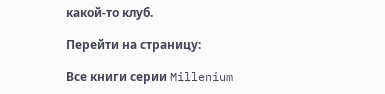какой-то клуб.

Перейти на страницу:

Все книги серии Millenium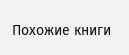Похожие книги